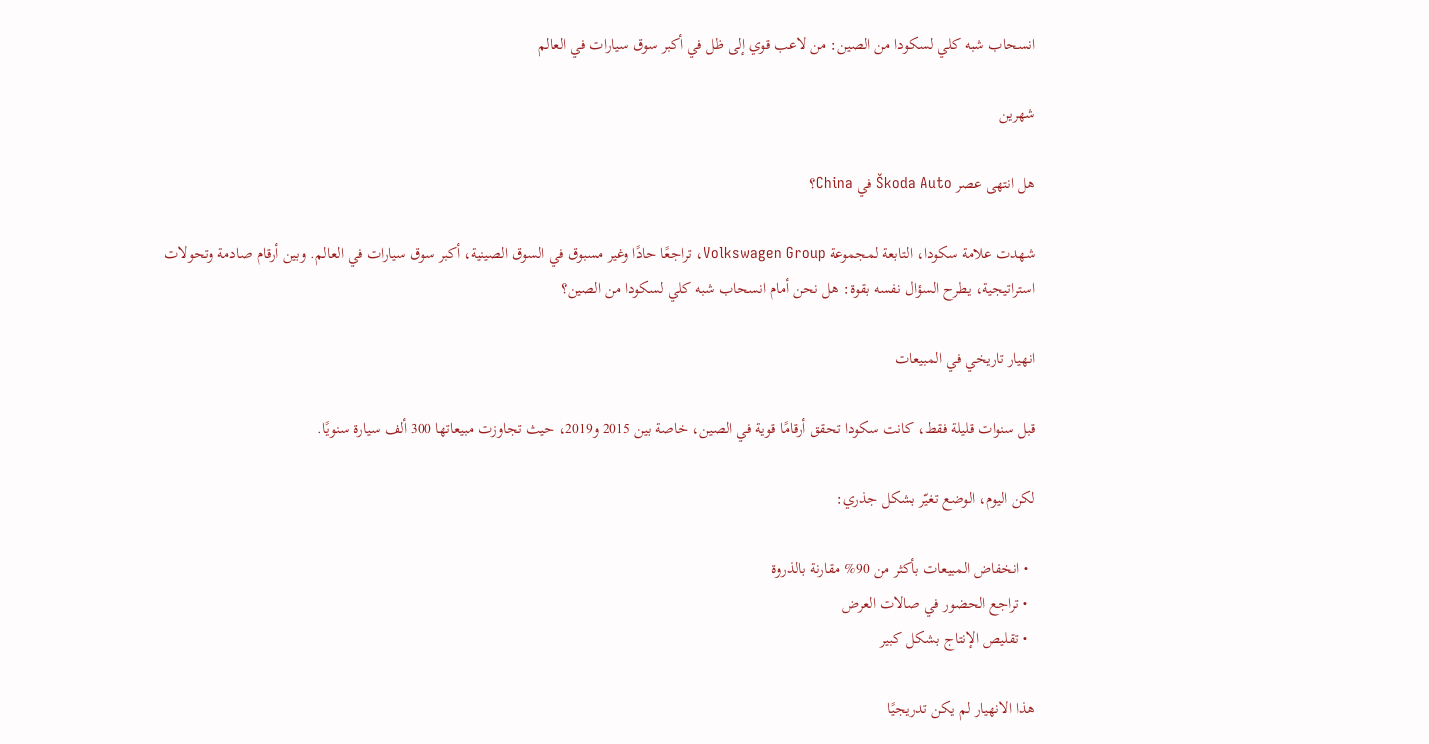انسحاب شبه كلي لسكودا من الصين: من لاعب قوي إلى ظل في أكبر سوق سيارات في العالم

شهرين

هل انتهى عصر Škoda Auto في China؟

شهدت علامة سكودا، التابعة لمجموعة Volkswagen Group، تراجعًا حادًا وغير مسبوق في السوق الصينية، أكبر سوق سيارات في العالم. وبين أرقام صادمة وتحولات استراتيجية، يطرح السؤال نفسه بقوة: هل نحن أمام انسحاب شبه كلي لسكودا من الصين؟

انهيار تاريخي في المبيعات

قبل سنوات قليلة فقط، كانت سكودا تحقق أرقامًا قوية في الصين، خاصة بين 2015 و2019، حيث تجاوزت مبيعاتها 300 ألف سيارة سنويًا.

لكن اليوم، الوضع تغيّر بشكل جذري:

  • انخفاض المبيعات بأكثر من 90% مقارنة بالذروة
  • تراجع الحضور في صالات العرض
  • تقليص الإنتاج بشكل كبير

هذا الانهيار لم يكن تدريجيًا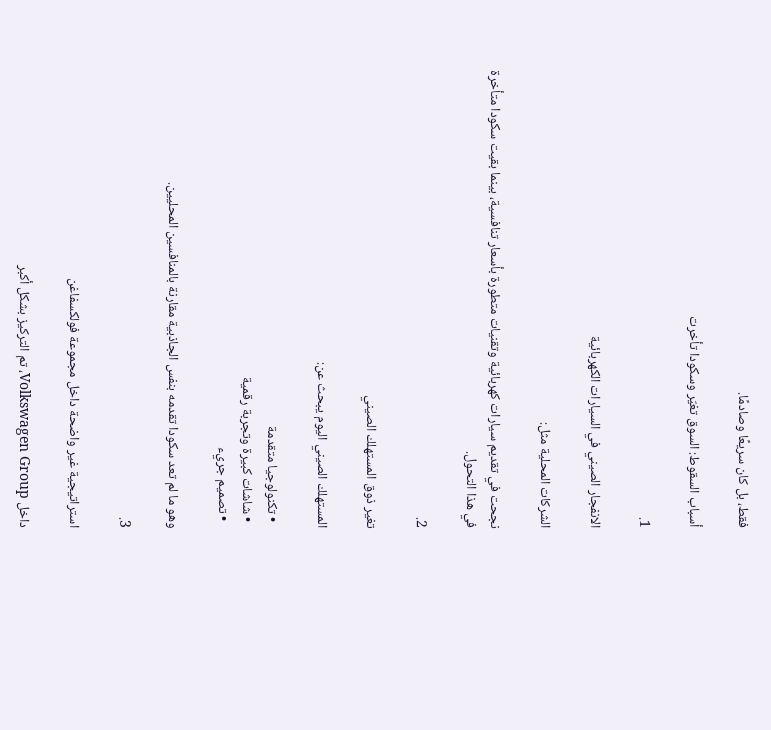فقط، بل كان سريعًا وصادمًا.

أسباب السقوط: السوق تغيّر وسكودا تأخرت

1.

الانفجار الصيني في السيارات الكهربائية

الشركات المحلية مثل:

نجحت في تقديم سيارات كهربائية وتقنيات متطورة بأسعار تنافسية، بينما بقيت سكودا متأخرة في هذا التحول.

2.

تغير ذوق المستهلك الصيني

المستهلك الصيني اليوم يبحث عن:

  • تكنولوجيا متقدمة
  • شاشات كبيرة وتجربة رقمية
  • تصميم جريء

وهو ما لم تعد سكودا تقدمه بنفس الجاذبية مقارنة بالمنافسين المحليين.

3.

استراتيجية غير واضحة داخل مجموعة فولكسفاغن

داخل Volkswagen Group، تم التركيز بشكل أكبر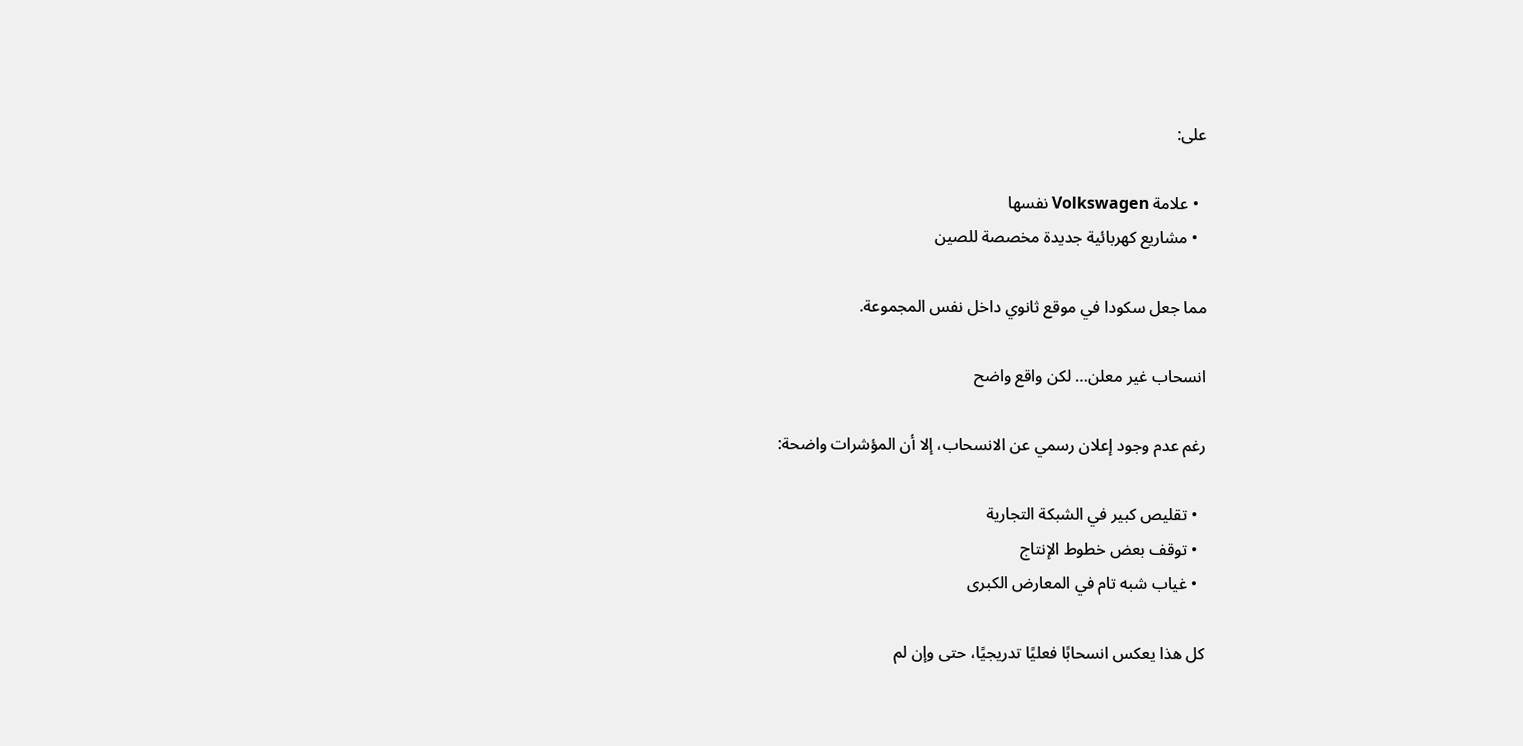على:

  • علامة Volkswagen نفسها
  • مشاريع كهربائية جديدة مخصصة للصين

مما جعل سكودا في موقع ثانوي داخل نفس المجموعة.

انسحاب غير معلن… لكن واقع واضح

رغم عدم وجود إعلان رسمي عن الانسحاب، إلا أن المؤشرات واضحة:

  • تقليص كبير في الشبكة التجارية
  • توقف بعض خطوط الإنتاج
  • غياب شبه تام في المعارض الكبرى

كل هذا يعكس انسحابًا فعليًا تدريجيًا، حتى وإن لم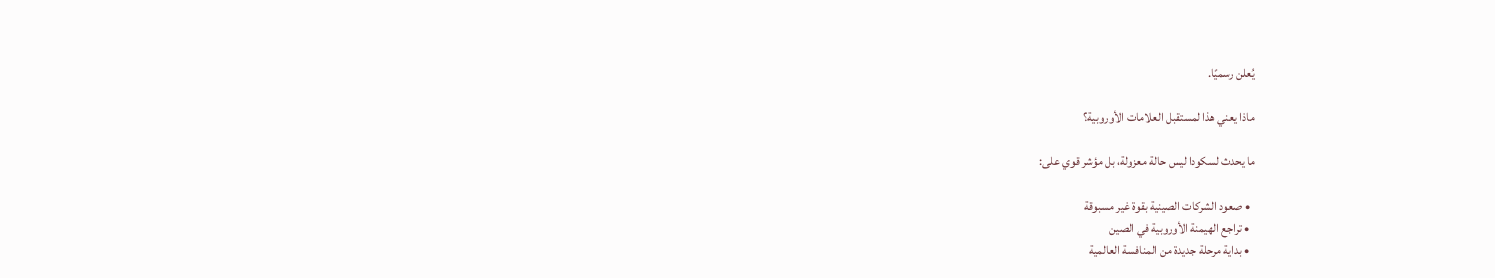يُعلن رسميًا.

ماذا يعني هذا لمستقبل العلامات الأوروبية؟

ما يحدث لسكودا ليس حالة معزولة، بل مؤشر قوي على:

  • صعود الشركات الصينية بقوة غير مسبوقة
  • تراجع الهيمنة الأوروبية في الصين
  • بداية مرحلة جديدة من المنافسة العالمية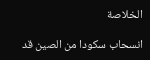الخلاصة

انسحاب سكودا من الصين قد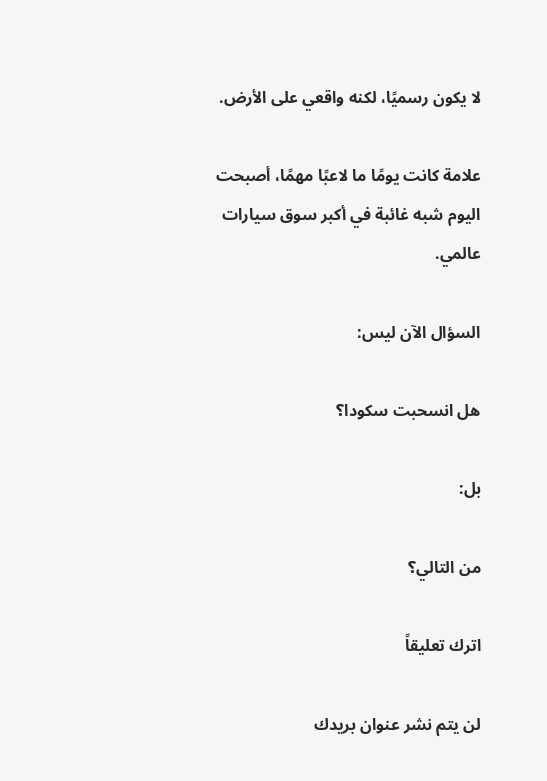لا يكون رسميًا، لكنه واقعي على الأرض.

علامة كانت يومًا ما لاعبًا مهمًا، أصبحت اليوم شبه غائبة في أكبر سوق سيارات عالمي.

السؤال الآن ليس:

هل انسحبت سكودا؟

بل:

من التالي؟

اترك تعليقاً

لن يتم نشر عنوان بريدك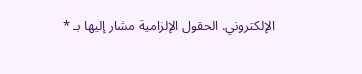الإلكتروني. الحقول الإلزامية مشار إليها بـ *